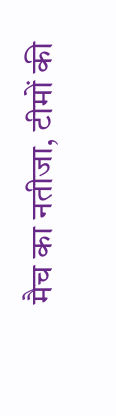मैच का नतीजा, टीमों की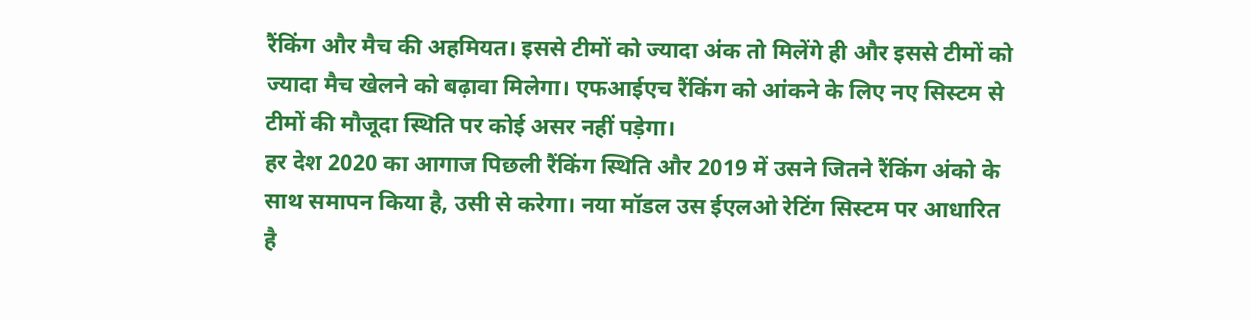रैंकिंग और मैच की अहमियत। इससे टीमों को ज्यादा अंक तो मिलेंगे ही और इससे टीमों को ज्यादा मैच खेलने को बढ़ावा मिलेगा। एफआईएच रैंकिंग को आंकने के लिए नए सिस्टम से टीमों की मौजूदा स्थिति पर कोई असर नहीं पड़ेगा।
हर देश 2020 का आगाज पिछली रैंकिंग स्थिति और 2019 में उसने जितने रैंकिंग अंको के साथ समापन किया है, उसी से करेगा। नया मॉडल उस ईएलओ रेटिंग सिस्टम पर आधारित है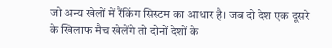जो अन्य खेलों में रैंकिंग सिस्टम का आधार है। जब दो देश एक दूसरे के खिलाफ मैच खेलेंगे तो दोनों देशों के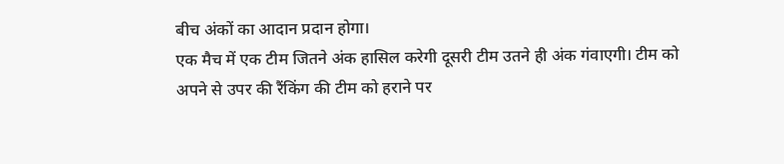बीच अंकों का आदान प्रदान होगा।
एक मैच में एक टीम जितने अंक हासिल करेगी दूसरी टीम उतने ही अंक गंवाएगी। टीम को अपने से उपर की रैंकिंग की टीम को हराने पर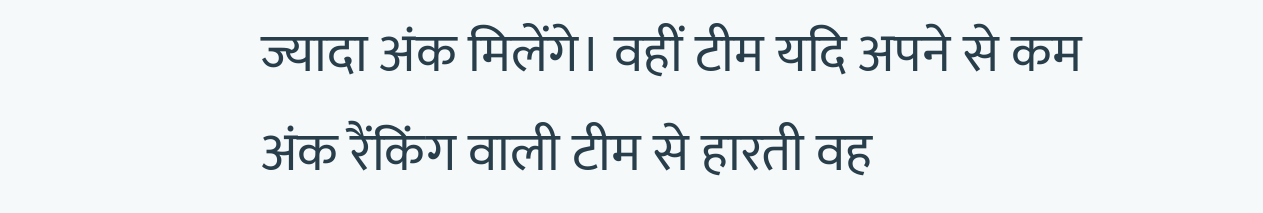ज्यादा अंक मिलेंगे। वहीं टीम यदि अपने से कम अंक रैंकिंग वाली टीम से हारती वह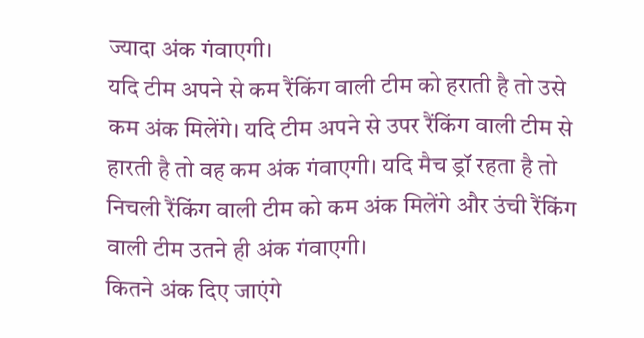ज्यादा अंक गंवाएगी।
यदि टीम अपने से कम रैंकिंग वाली टीम को हराती है तो उसे कम अंक मिलेंगे। यदि टीम अपने से उपर रैंकिंग वाली टीम से हारती है तो वह कम अंक गंवाएगी। यदि मैच ड्रॉ रहता है तो निचली रैंकिंग वाली टीम को कम अंक मिलेंगे और उंची रैंकिंग वाली टीम उतने ही अंक गंवाएगी।
कितने अंक दिए जाएंगे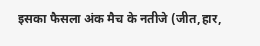इसका फैसला अंक मैच के नतीजे (जीत,हार,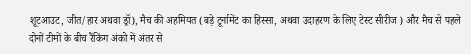शूटआउट, जीत/हार अथवा ड्रॉ), मैच की अहमियत (बड़े टूर्नामेंट का हिस्सा, अथवा उदाहरण के लिए टेस्ट सीरीज ) और मैच से पहले दोनों टीमों के बीच रैंकिंग अंको में अंतर से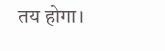तय होगा।